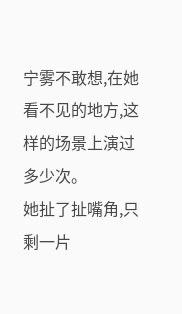宁雾不敢想,在她看不见的地方,这样的场景上演过多少次。
她扯了扯嘴角,只剩一片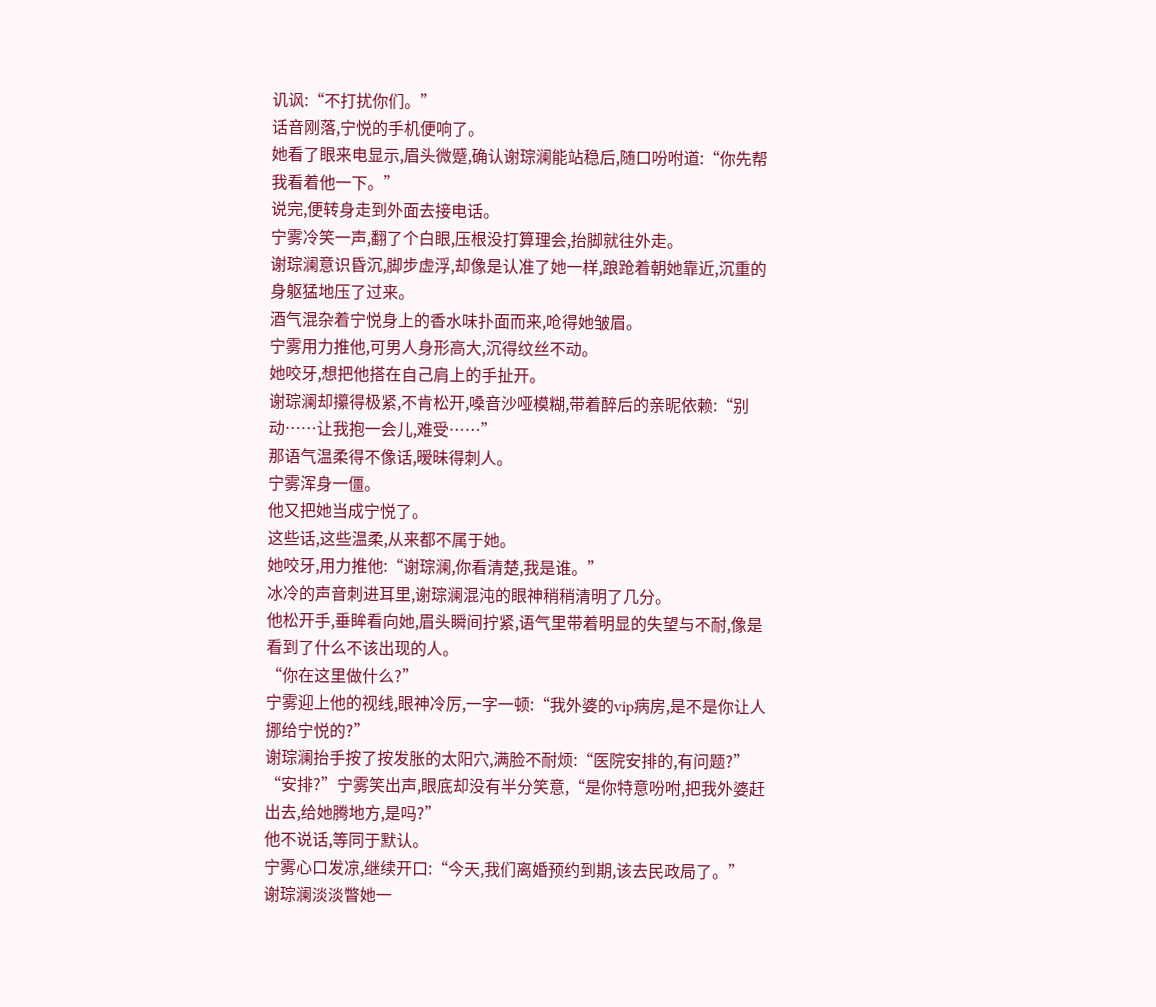讥讽:“不打扰你们。”
话音刚落,宁悦的手机便响了。
她看了眼来电显示,眉头微蹙,确认谢琮澜能站稳后,随口吩咐道:“你先帮我看着他一下。”
说完,便转身走到外面去接电话。
宁雾冷笑一声,翻了个白眼,压根没打算理会,抬脚就往外走。
谢琮澜意识昏沉,脚步虚浮,却像是认准了她一样,踉跄着朝她靠近,沉重的身躯猛地压了过来。
酒气混杂着宁悦身上的香水味扑面而来,呛得她皱眉。
宁雾用力推他,可男人身形高大,沉得纹丝不动。
她咬牙,想把他搭在自己肩上的手扯开。
谢琮澜却攥得极紧,不肯松开,嗓音沙哑模糊,带着醉后的亲昵依赖:“别动……让我抱一会儿,难受……”
那语气温柔得不像话,暧昧得刺人。
宁雾浑身一僵。
他又把她当成宁悦了。
这些话,这些温柔,从来都不属于她。
她咬牙,用力推他:“谢琮澜,你看清楚,我是谁。”
冰冷的声音刺进耳里,谢琮澜混沌的眼神稍稍清明了几分。
他松开手,垂眸看向她,眉头瞬间拧紧,语气里带着明显的失望与不耐,像是看到了什么不该出现的人。
“你在这里做什么?”
宁雾迎上他的视线,眼神冷厉,一字一顿:“我外婆的vip病房,是不是你让人挪给宁悦的?”
谢琮澜抬手按了按发胀的太阳穴,满脸不耐烦:“医院安排的,有问题?”
“安排?”宁雾笑出声,眼底却没有半分笑意,“是你特意吩咐,把我外婆赶出去,给她腾地方,是吗?”
他不说话,等同于默认。
宁雾心口发凉,继续开口:“今天,我们离婚预约到期,该去民政局了。”
谢琮澜淡淡瞥她一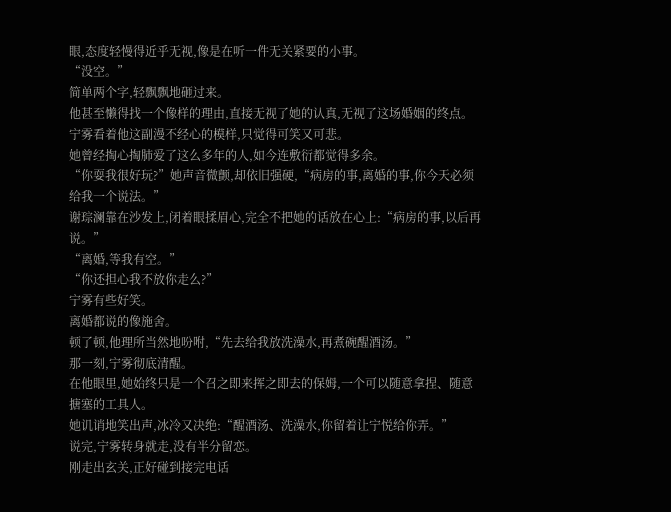眼,态度轻慢得近乎无视,像是在听一件无关紧要的小事。
“没空。”
简单两个字,轻飘飘地砸过来。
他甚至懒得找一个像样的理由,直接无视了她的认真,无视了这场婚姻的终点。
宁雾看着他这副漫不经心的模样,只觉得可笑又可悲。
她曾经掏心掏肺爱了这么多年的人,如今连敷衍都觉得多余。
“你耍我很好玩?”她声音微颤,却依旧强硬,“病房的事,离婚的事,你今天必须给我一个说法。”
谢琮澜靠在沙发上,闭着眼揉眉心,完全不把她的话放在心上:“病房的事,以后再说。”
“离婚,等我有空。”
“你还担心我不放你走么?”
宁雾有些好笑。
离婚都说的像施舍。
顿了顿,他理所当然地吩咐,“先去给我放洗澡水,再煮碗醒酒汤。”
那一刻,宁雾彻底清醒。
在他眼里,她始终只是一个召之即来挥之即去的保姆,一个可以随意拿捏、随意搪塞的工具人。
她讥诮地笑出声,冰冷又决绝:“醒酒汤、洗澡水,你留着让宁悦给你弄。”
说完,宁雾转身就走,没有半分留恋。
刚走出玄关,正好碰到接完电话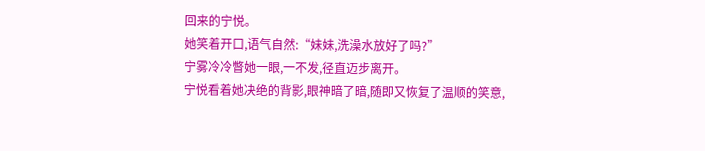回来的宁悦。
她笑着开口,语气自然:“妹妹,洗澡水放好了吗?”
宁雾冷冷瞥她一眼,一不发,径直迈步离开。
宁悦看着她决绝的背影,眼神暗了暗,随即又恢复了温顺的笑意,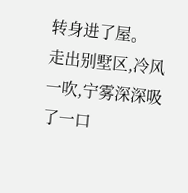转身进了屋。
走出别墅区,冷风一吹,宁雾深深吸了一口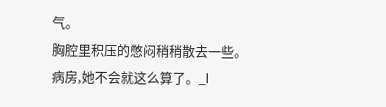气。
胸腔里积压的憋闷稍稍散去一些。
病房,她不会就这么算了。_l